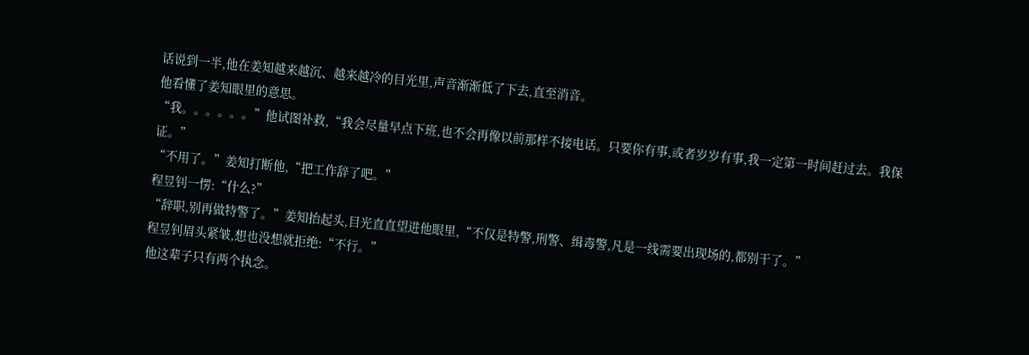话说到一半,他在姜知越来越沉、越来越冷的目光里,声音渐渐低了下去,直至消音。
他看懂了姜知眼里的意思。
“我。。。。。。”他试图补救,“我会尽量早点下班,也不会再像以前那样不接电话。只要你有事,或者岁岁有事,我一定第一时间赶过去。我保证。”
“不用了。”姜知打断他,“把工作辞了吧。”
程昱钊一愣:“什么?”
“辞职,别再做特警了。”姜知抬起头,目光直直望进他眼里,“不仅是特警,刑警、缉毒警,凡是一线需要出现场的,都别干了。”
程昱钊眉头紧皱,想也没想就拒绝:“不行。”
他这辈子只有两个执念。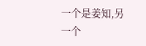一个是姜知,另一个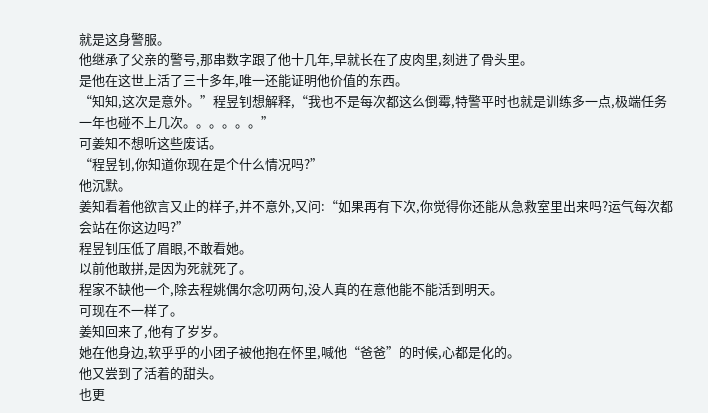就是这身警服。
他继承了父亲的警号,那串数字跟了他十几年,早就长在了皮肉里,刻进了骨头里。
是他在这世上活了三十多年,唯一还能证明他价值的东西。
“知知,这次是意外。”程昱钊想解释,“我也不是每次都这么倒霉,特警平时也就是训练多一点,极端任务一年也碰不上几次。。。。。。”
可姜知不想听这些废话。
“程昱钊,你知道你现在是个什么情况吗?”
他沉默。
姜知看着他欲言又止的样子,并不意外,又问:“如果再有下次,你觉得你还能从急救室里出来吗?运气每次都会站在你这边吗?”
程昱钊压低了眉眼,不敢看她。
以前他敢拼,是因为死就死了。
程家不缺他一个,除去程姚偶尔念叨两句,没人真的在意他能不能活到明天。
可现在不一样了。
姜知回来了,他有了岁岁。
她在他身边,软乎乎的小团子被他抱在怀里,喊他“爸爸”的时候,心都是化的。
他又尝到了活着的甜头。
也更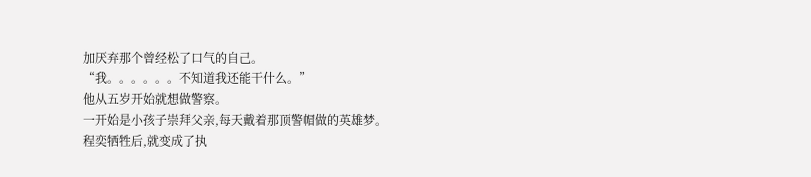加厌弃那个曾经松了口气的自己。
“我。。。。。。不知道我还能干什么。”
他从五岁开始就想做警察。
一开始是小孩子崇拜父亲,每天戴着那顶警帽做的英雄梦。
程奕牺牲后,就变成了执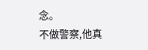念。
不做警察,他真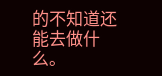的不知道还能去做什么。